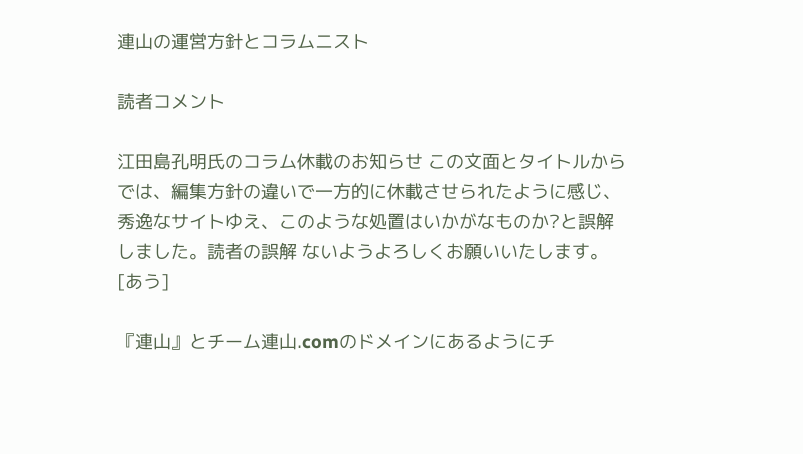連山の運営方針とコラムニスト

読者コメント

江田島孔明氏のコラム休載のお知らせ この文面とタイトルからでは、編集方針の違いで一方的に休載させられたように感じ、 秀逸なサイトゆえ、このような処置はいかがなものか?と誤解しました。読者の誤解 ないようよろしくお願いいたします。
[あう]

『連山』とチーム連山.comのドメインにあるようにチ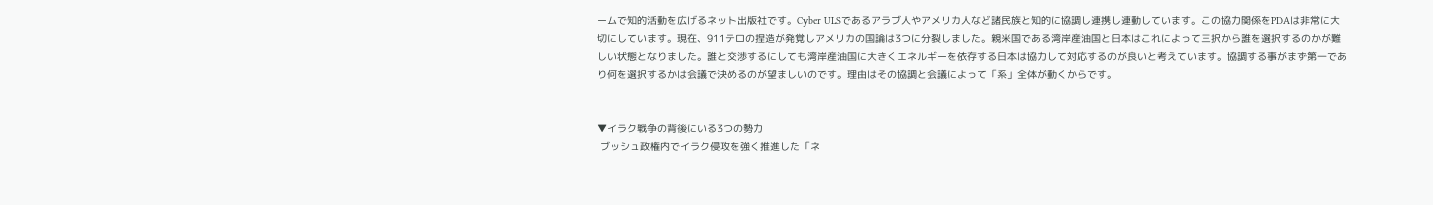ームで知的活動を広げるネット出版社です。Cyber ULSであるアラブ人やアメリカ人など諸民族と知的に協調し連携し連動しています。この協力関係をPDAは非常に大切にしています。現在、911テロの捏造が発覚しアメリカの国論は3つに分裂しました。親米国である湾岸産油国と日本はこれによって三択から誰を選択するのかが難しい状態となりました。誰と交渉するにしても湾岸産油国に大きくエネルギーを依存する日本は協力して対応するのが良いと考えています。協調する事がまず第一であり何を選択するかは会議で決めるのが望ましいのです。理由はその協調と会議によって「系」全体が動くからです。


▼イラク戦争の背後にいる3つの勢力
 ブッシュ政権内でイラク侵攻を強く推進した「ネ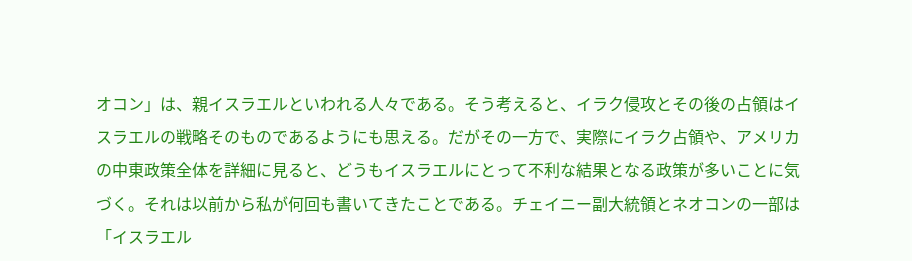オコン」は、親イスラエルといわれる人々である。そう考えると、イラク侵攻とその後の占領はイスラエルの戦略そのものであるようにも思える。だがその一方で、実際にイラク占領や、アメリカの中東政策全体を詳細に見ると、どうもイスラエルにとって不利な結果となる政策が多いことに気づく。それは以前から私が何回も書いてきたことである。チェイニー副大統領とネオコンの一部は「イスラエル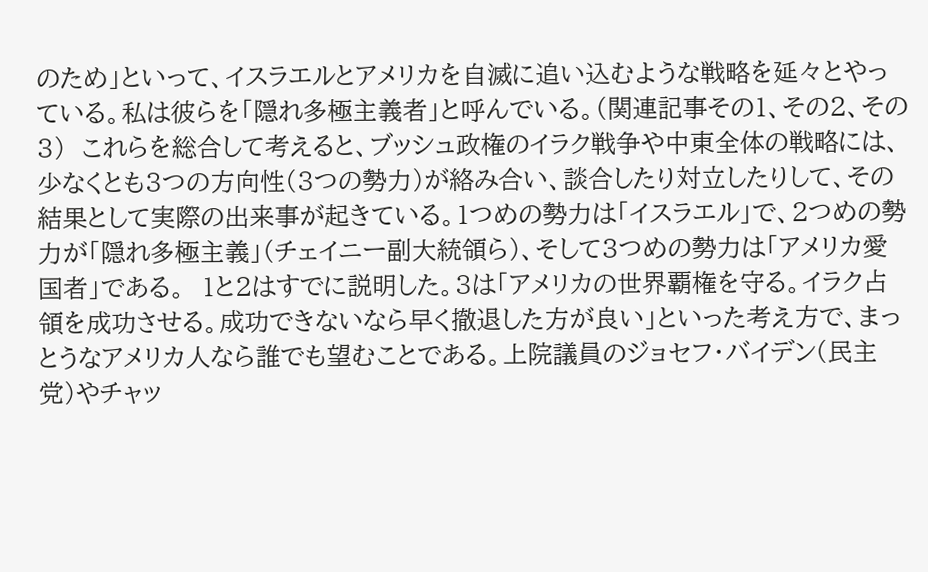のため」といって、イスラエルとアメリカを自滅に追い込むような戦略を延々とやっている。私は彼らを「隠れ多極主義者」と呼んでいる。(関連記事その1、その2、その3)  これらを総合して考えると、ブッシュ政権のイラク戦争や中東全体の戦略には、少なくとも3つの方向性(3つの勢力)が絡み合い、談合したり対立したりして、その結果として実際の出来事が起きている。1つめの勢力は「イスラエル」で、2つめの勢力が「隠れ多極主義」(チェイニー副大統領ら)、そして3つめの勢力は「アメリカ愛国者」である。  1と2はすでに説明した。3は「アメリカの世界覇権を守る。イラク占領を成功させる。成功できないなら早く撤退した方が良い」といった考え方で、まっとうなアメリカ人なら誰でも望むことである。上院議員のジョセフ・バイデン(民主党)やチャッ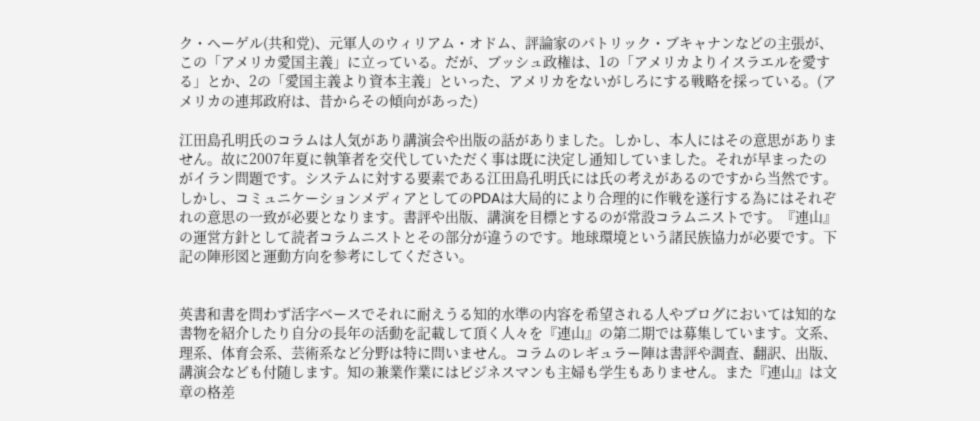ク・ヘーゲル(共和党)、元軍人のウィリアム・オドム、評論家のパトリック・ブキャナンなどの主張が、この「アメリカ愛国主義」に立っている。だが、ブッシュ政権は、1の「アメリカよりイスラエルを愛する」とか、2の「愛国主義より資本主義」といった、アメリカをないがしろにする戦略を採っている。(アメリカの連邦政府は、昔からその傾向があった)

江田島孔明氏のコラムは人気があり講演会や出版の話がありました。しかし、本人にはその意思がありません。故に2007年夏に執筆者を交代していただく事は既に決定し通知していました。それが早まったのがイラン問題です。システムに対する要素である江田島孔明氏には氏の考えがあるのですから当然です。しかし、コミュニケーションメディアとしてのPDAは大局的により合理的に作戦を遂行する為にはそれぞれの意思の一致が必要となります。書評や出版、講演を目標とするのが常設コラムニストです。『連山』の運営方針として読者コラムニストとその部分が違うのです。地球環境という諸民族協力が必要です。下記の陣形図と運動方向を参考にしてください。


英書和書を問わず活字ベースでそれに耐えうる知的水準の内容を希望される人やブログにおいては知的な書物を紹介したり自分の長年の活動を記載して頂く人々を『連山』の第二期では募集しています。文系、理系、体育会系、芸術系など分野は特に問いません。コラムのレギュラー陣は書評や調査、翻訳、出版、講演会なども付随します。知の兼業作業にはビジネスマンも主婦も学生もありません。また『連山』は文章の格差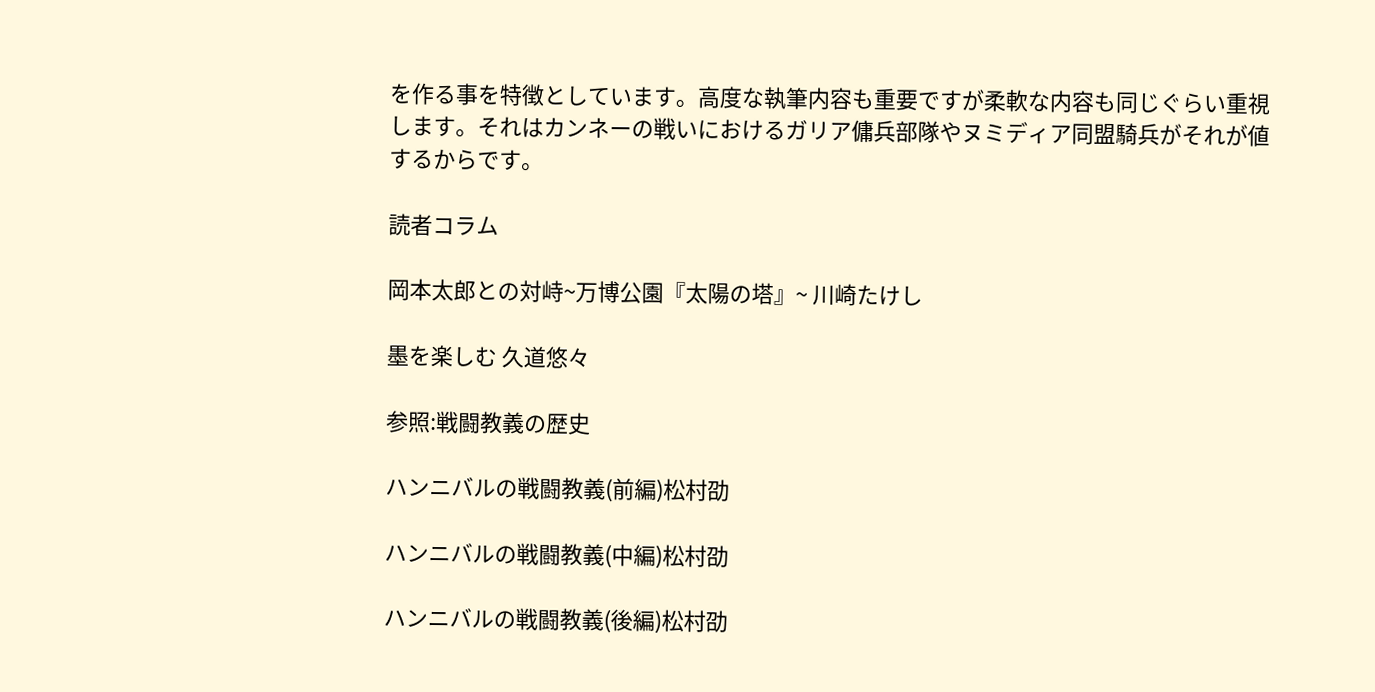を作る事を特徴としています。高度な執筆内容も重要ですが柔軟な内容も同じぐらい重視します。それはカンネーの戦いにおけるガリア傭兵部隊やヌミディア同盟騎兵がそれが値するからです。

読者コラム

岡本太郎との対峙~万博公園『太陽の塔』~ 川崎たけし

墨を楽しむ 久道悠々

参照:戦闘教義の歴史

ハンニバルの戦闘教義(前編)松村劭

ハンニバルの戦闘教義(中編)松村劭

ハンニバルの戦闘教義(後編)松村劭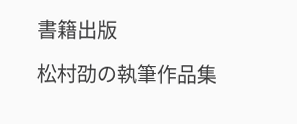書籍出版

松村劭の執筆作品集